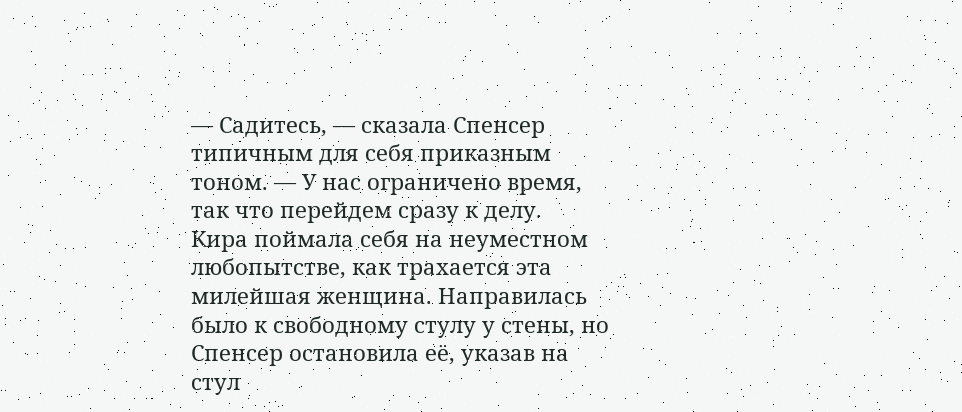— Садитесь, — сказала Спенсер типичным для себя приказным тоном. — У нас ограничено время, так что перейдем сразу к делу.
Кира поймала себя на неуместном любопытстве, как трахается эта милейшая женщина. Направилась было к свободному стулу у стены, но Спенсер остановила её, указав на стул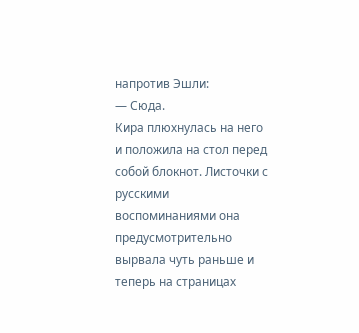напротив Эшли:
— Сюда.
Кира плюхнулась на него и положила на стол перед собой блокнот. Листочки с русскими воспоминаниями она предусмотрительно вырвала чуть раньше и теперь на страницах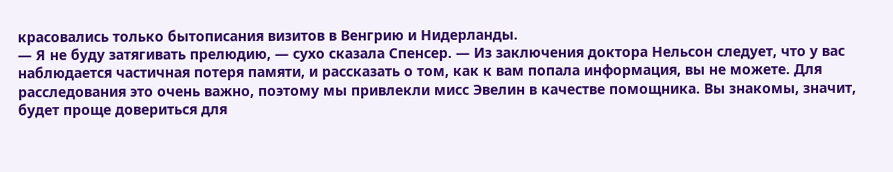красовались только бытописания визитов в Венгрию и Нидерланды.
— Я не буду затягивать прелюдию, — сухо сказала Спенсер. — Из заключения доктора Нельсон следует, что у вас наблюдается частичная потеря памяти, и рассказать о том, как к вам попала информация, вы не можете. Для расследования это очень важно, поэтому мы привлекли мисс Эвелин в качестве помощника. Вы знакомы, значит, будет проще довериться для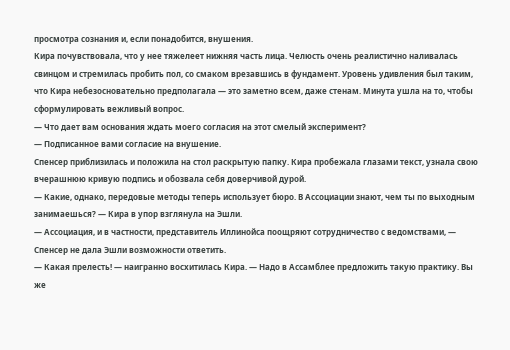просмотра сознания и, если понадобится, внушения.
Кира почувствовала, что у нее тяжелеет нижняя часть лица. Челюсть очень реалистично наливалась свинцом и стремилась пробить пол, со смаком врезавшись в фундамент. Уровень удивления был таким, что Кира небезосновательно предполагала — это заметно всем, даже стенам. Минута ушла на то, чтобы сформулировать вежливый вопрос.
— Что дает вам основания ждать моего согласия на этот смелый эксперимент?
— Подписанное вами согласие на внушение.
Спенсер приблизилась и положила на стол раскрытую папку. Кира пробежала глазами текст, узнала свою вчерашнюю кривую подпись и обозвала себя доверчивой дурой.
— Какие, однако, передовые методы теперь использует бюро. В Ассоциации знают, чем ты по выходным занимаешься? — Кира в упор взглянула на Эшли.
— Ассоциация, и в частности, представитель Иллинойса поощряют сотрудничество с ведомствами, — Спенсер не дала Эшли возможности ответить.
— Какая прелесть! — наигранно восхитилась Кира. — Надо в Ассамблее предложить такую практику. Вы же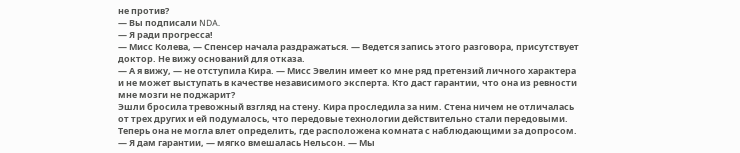не против?
— Вы подписали NDA.
— Я ради прогресса!
— Мисс Колева, — Спенсер начала раздражаться. — Ведется запись этого разговора, присутствует доктор. Не вижу оснований для отказа.
— А я вижу, — не отступила Кира. — Мисс Эвелин имеет ко мне ряд претензий личного характера и не может выступать в качестве независимого эксперта. Кто даст гарантии, что она из ревности мне мозги не поджарит?
Эшли бросила тревожный взгляд на стену. Кира проследила за ним. Стена ничем не отличалась от трех других и ей подумалось, что передовые технологии действительно стали передовыми. Теперь она не могла влет определить, где расположена комната с наблюдающими за допросом.
— Я дам гарантии, — мягко вмешалась Нельсон. — Мы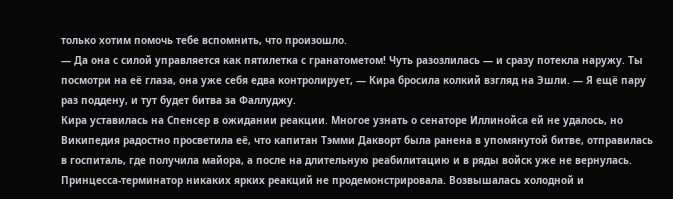только хотим помочь тебе вспомнить, что произошло.
— Да она с силой управляется как пятилетка с гранатометом! Чуть разозлилась — и сразу потекла наружу. Ты посмотри на её глаза, она уже себя едва контролирует, — Кира бросила колкий взгляд на Эшли. — Я ещё пару раз поддену, и тут будет битва за Фаллуджу.
Кира уставилась на Спенсер в ожидании реакции. Многое узнать о сенаторе Иллинойса ей не удалось, но Википедия радостно просветила её, что капитан Тэмми Дакворт была ранена в упомянутой битве, отправилась в госпиталь, где получила майора, а после на длительную реабилитацию и в ряды войск уже не вернулась. Принцесса-терминатор никаких ярких реакций не продемонстрировала. Возвышалась холодной и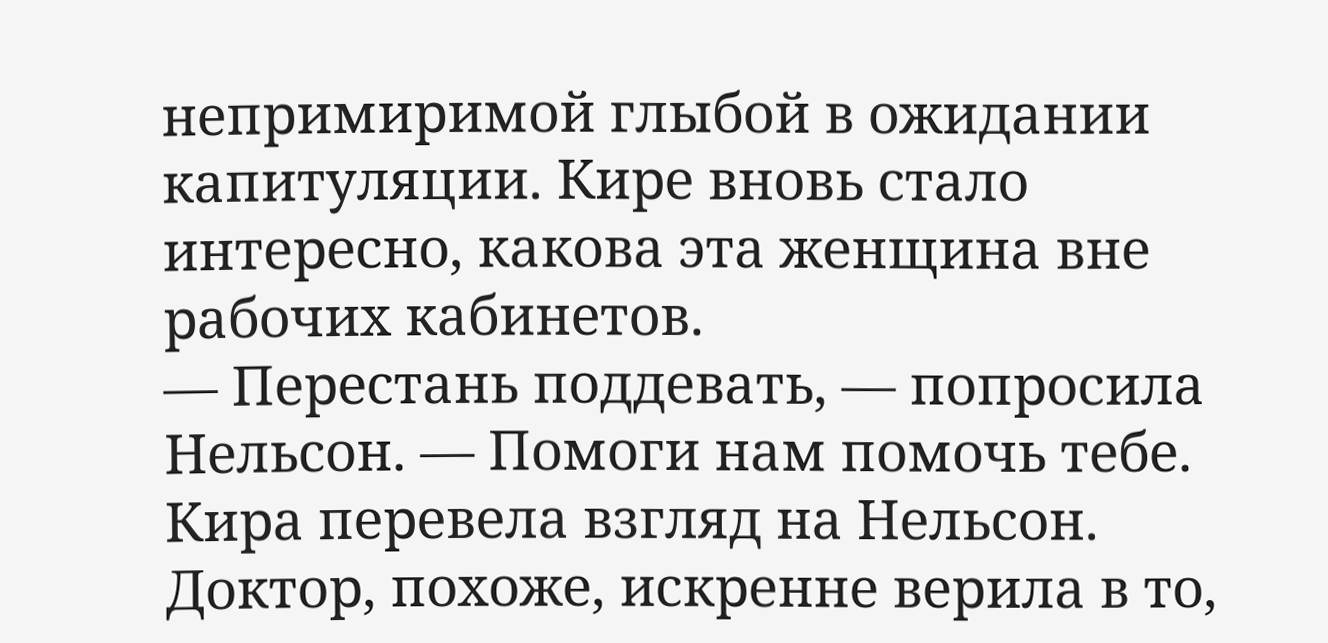непримиримой глыбой в ожидании капитуляции. Кире вновь стало интересно, какова эта женщина вне рабочих кабинетов.
— Перестань поддевать, — попросила Нельсон. — Помоги нам помочь тебе.
Кира перевела взгляд на Нельсон. Доктор, похоже, искренне верила в то,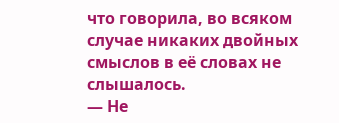что говорила, во всяком случае никаких двойных смыслов в её словах не слышалось.
— Не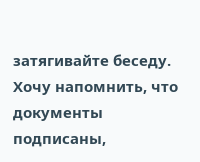затягивайте беседу. Хочу напомнить, что документы подписаны,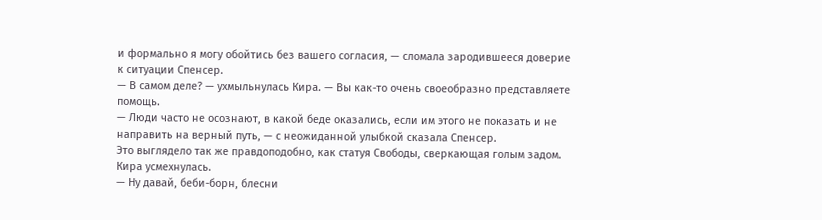и формально я могу обойтись без вашего согласия, — сломала зародившееся доверие к ситуации Спенсер.
— В самом деле? — ухмыльнулась Кира. — Вы как-то очень своеобразно представляете помощь.
— Люди часто не осознают, в какой беде оказались, если им этого не показать и не направить на верный путь, — с неожиданной улыбкой сказала Спенсер.
Это выглядело так же правдоподобно, как статуя Свободы, сверкающая голым задом. Кира усмехнулась.
— Ну давай, беби-борн, блесни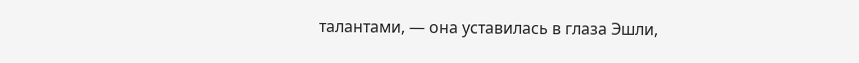талантами, — она уставилась в глаза Эшли,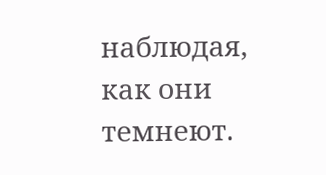наблюдая, как они темнеют.